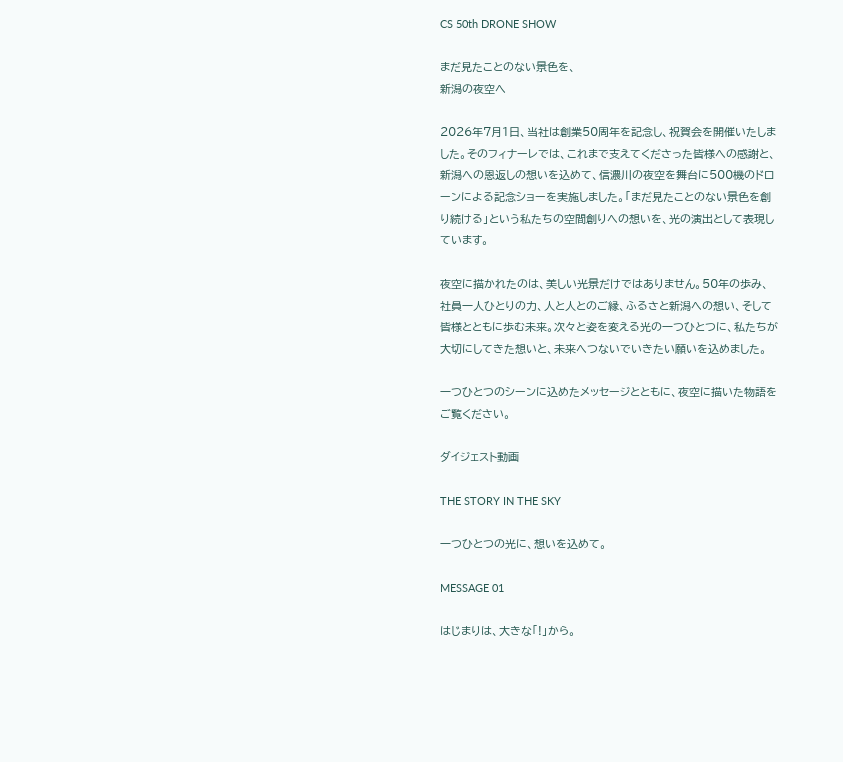CS 50th DRONE SHOW

まだ見たことのない景色を、
新潟の夜空へ

2026年7月1日、当社は創業50周年を記念し、祝賀会を開催いたしました。そのフィナーレでは、これまで支えてくださった皆様への感謝と、新潟への恩返しの想いを込めて、信濃川の夜空を舞台に500機のドローンによる記念ショーを実施しました。「まだ見たことのない景色を創り続ける」という私たちの空間創りへの想いを、光の演出として表現しています。

夜空に描かれたのは、美しい光景だけではありません。50年の歩み、社員一人ひとりの力、人と人とのご縁、ふるさと新潟への想い、そして皆様とともに歩む未来。次々と姿を変える光の一つひとつに、私たちが大切にしてきた想いと、未来へつないでいきたい願いを込めました。

一つひとつのシーンに込めたメッセージとともに、夜空に描いた物語をご覧ください。

ダイジェスト動画

THE STORY IN THE SKY

一つひとつの光に、想いを込めて。

MESSAGE 01

はじまりは、大きな「!」から。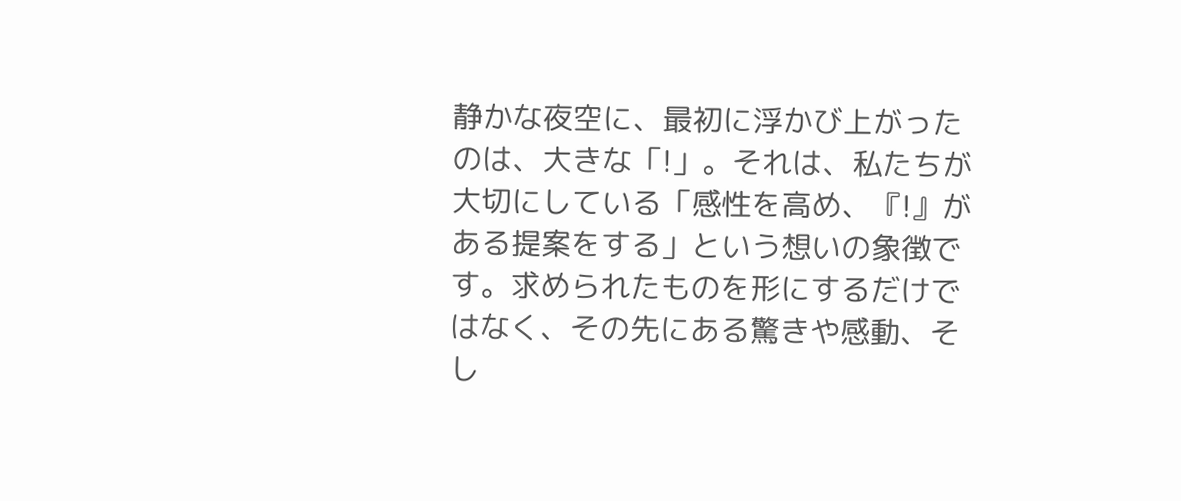静かな夜空に、最初に浮かび上がったのは、大きな「!」。それは、私たちが大切にしている「感性を高め、『!』がある提案をする」という想いの象徴です。求められたものを形にするだけではなく、その先にある驚きや感動、そし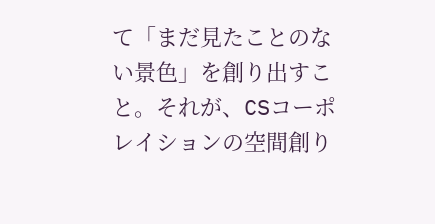て「まだ見たことのない景色」を創り出すこと。それが、CSコーポレイションの空間創り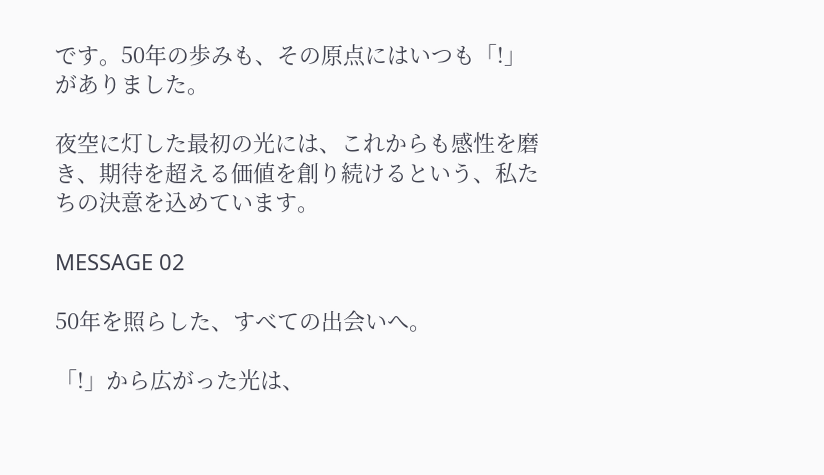です。50年の歩みも、その原点にはいつも「!」がありました。

夜空に灯した最初の光には、これからも感性を磨き、期待を超える価値を創り続けるという、私たちの決意を込めています。

MESSAGE 02

50年を照らした、すべての出会いへ。

「!」から広がった光は、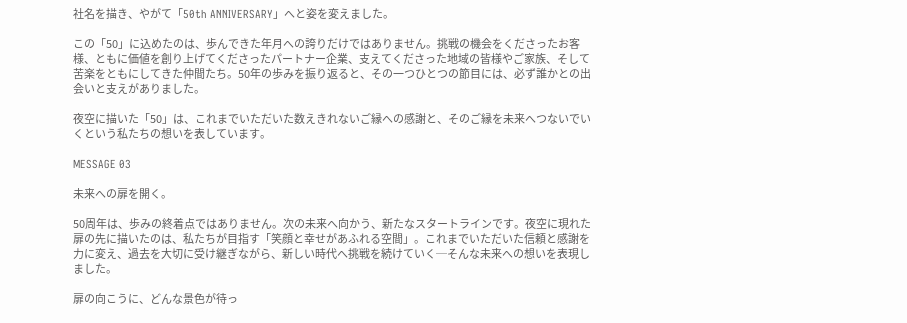社名を描き、やがて「50th ANNIVERSARY」へと姿を変えました。

この「50」に込めたのは、歩んできた年月への誇りだけではありません。挑戦の機会をくださったお客様、ともに価値を創り上げてくださったパートナー企業、支えてくださった地域の皆様やご家族、そして苦楽をともにしてきた仲間たち。50年の歩みを振り返ると、その一つひとつの節目には、必ず誰かとの出会いと支えがありました。

夜空に描いた「50」は、これまでいただいた数えきれないご縁への感謝と、そのご縁を未来へつないでいくという私たちの想いを表しています。

MESSAGE 03

未来への扉を開く。

50周年は、歩みの終着点ではありません。次の未来へ向かう、新たなスタートラインです。夜空に現れた扉の先に描いたのは、私たちが目指す「笑顔と幸せがあふれる空間」。これまでいただいた信頼と感謝を力に変え、過去を大切に受け継ぎながら、新しい時代へ挑戦を続けていく─そんな未来への想いを表現しました。

扉の向こうに、どんな景色が待っ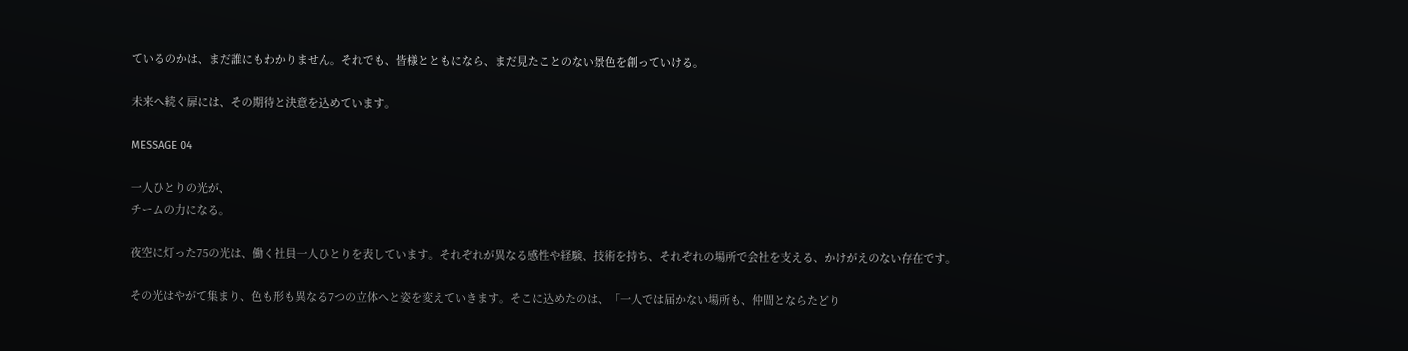ているのかは、まだ誰にもわかりません。それでも、皆様とともになら、まだ見たことのない景色を創っていける。

未来へ続く扉には、その期待と決意を込めています。

MESSAGE 04

一人ひとりの光が、
チームの力になる。

夜空に灯った75の光は、働く社員一人ひとりを表しています。それぞれが異なる感性や経験、技術を持ち、それぞれの場所で会社を支える、かけがえのない存在です。

その光はやがて集まり、色も形も異なる7つの立体へと姿を変えていきます。そこに込めたのは、「一人では届かない場所も、仲間とならたどり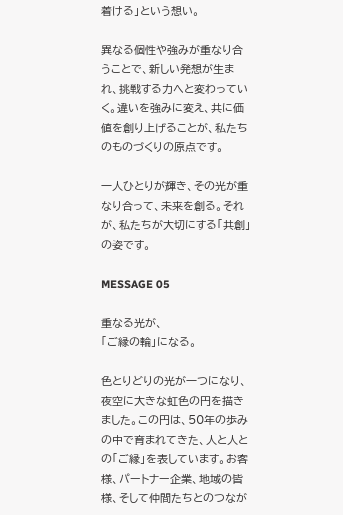着ける」という想い。

異なる個性や強みが重なり合うことで、新しい発想が生まれ、挑戦する力へと変わっていく。違いを強みに変え、共に価値を創り上げることが、私たちのものづくりの原点です。

一人ひとりが輝き、その光が重なり合って、未来を創る。それが、私たちが大切にする「共創」の姿です。

MESSAGE 05

重なる光が、
「ご縁の輪」になる。

色とりどりの光が一つになり、夜空に大きな虹色の円を描きました。この円は、50年の歩みの中で育まれてきた、人と人との「ご縁」を表しています。お客様、パートナー企業、地域の皆様、そして仲間たちとのつなが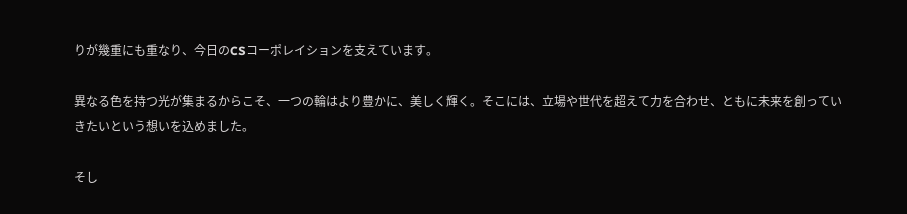りが幾重にも重なり、今日のCSコーポレイションを支えています。

異なる色を持つ光が集まるからこそ、一つの輪はより豊かに、美しく輝く。そこには、立場や世代を超えて力を合わせ、ともに未来を創っていきたいという想いを込めました。

そし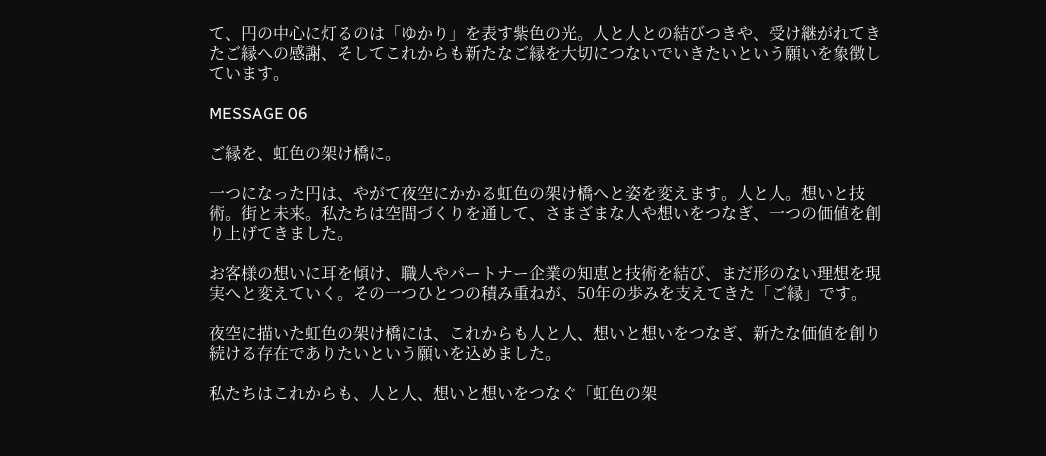て、円の中心に灯るのは「ゆかり」を表す紫色の光。人と人との結びつきや、受け継がれてきたご縁への感謝、そしてこれからも新たなご縁を大切につないでいきたいという願いを象徴しています。

MESSAGE 06

ご縁を、虹色の架け橋に。

一つになった円は、やがて夜空にかかる虹色の架け橋へと姿を変えます。人と人。想いと技術。街と未来。私たちは空間づくりを通して、さまざまな人や想いをつなぎ、一つの価値を創り上げてきました。

お客様の想いに耳を傾け、職人やパートナー企業の知恵と技術を結び、まだ形のない理想を現実へと変えていく。その一つひとつの積み重ねが、50年の歩みを支えてきた「ご縁」です。

夜空に描いた虹色の架け橋には、これからも人と人、想いと想いをつなぎ、新たな価値を創り続ける存在でありたいという願いを込めました。

私たちはこれからも、人と人、想いと想いをつなぐ「虹色の架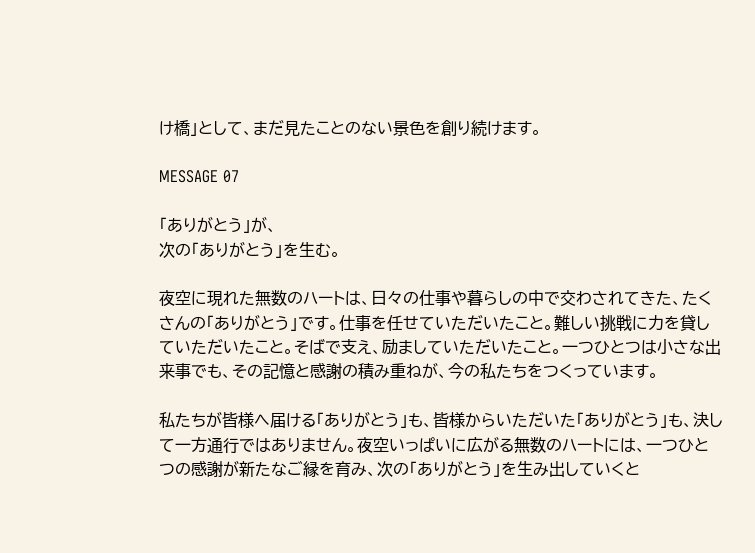け橋」として、まだ見たことのない景色を創り続けます。

MESSAGE 07

「ありがとう」が、
次の「ありがとう」を生む。

夜空に現れた無数のハートは、日々の仕事や暮らしの中で交わされてきた、たくさんの「ありがとう」です。仕事を任せていただいたこと。難しい挑戦に力を貸していただいたこと。そばで支え、励ましていただいたこと。一つひとつは小さな出来事でも、その記憶と感謝の積み重ねが、今の私たちをつくっています。

私たちが皆様へ届ける「ありがとう」も、皆様からいただいた「ありがとう」も、決して一方通行ではありません。夜空いっぱいに広がる無数のハートには、一つひとつの感謝が新たなご縁を育み、次の「ありがとう」を生み出していくと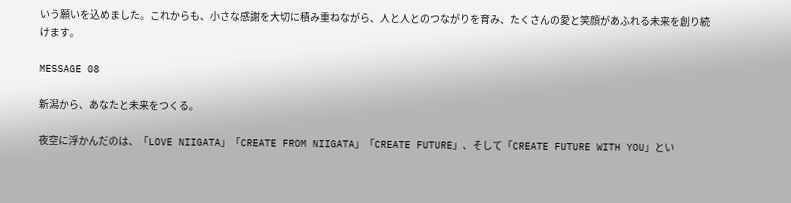いう願いを込めました。これからも、小さな感謝を大切に積み重ねながら、人と人とのつながりを育み、たくさんの愛と笑顔があふれる未来を創り続けます。

MESSAGE 08

新潟から、あなたと未来をつくる。

夜空に浮かんだのは、「LOVE NIIGATA」「CREATE FROM NIIGATA」「CREATE FUTURE」、そして「CREATE FUTURE WITH YOU」とい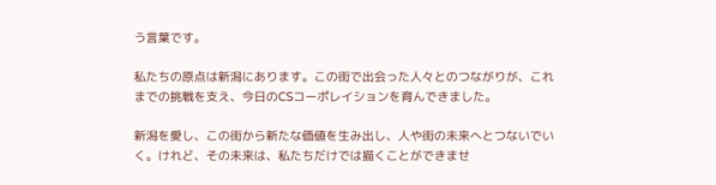う言葉です。

私たちの原点は新潟にあります。この街で出会った人々とのつながりが、これまでの挑戦を支え、今日のCSコーポレイションを育んできました。

新潟を愛し、この街から新たな価値を生み出し、人や街の未来へとつないでいく。けれど、その未来は、私たちだけでは描くことができませ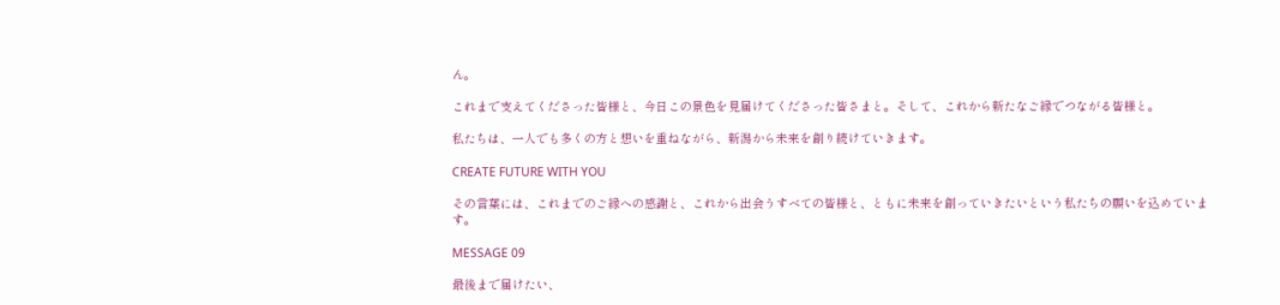ん。

これまで支えてくださった皆様と、今日この景色を見届けてくださった皆さまと。そして、これから新たなご縁でつながる皆様と。

私たちは、一人でも多くの方と想いを重ねながら、新潟から未来を創り続けていきます。

CREATE FUTURE WITH YOU

その言葉には、これまでのご縁への感謝と、これから出会うすべての皆様と、ともに未来を創っていきたいという私たちの願いを込めています。

MESSAGE 09

最後まで届けたい、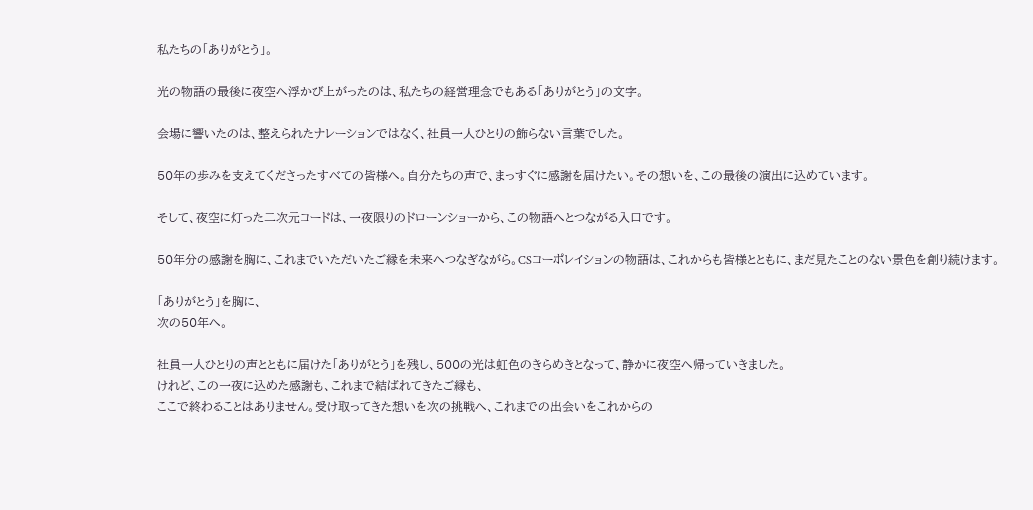私たちの「ありがとう」。

光の物語の最後に夜空へ浮かび上がったのは、私たちの経営理念でもある「ありがとう」の文字。

会場に響いたのは、整えられたナレーションではなく、社員一人ひとりの飾らない言葉でした。

50年の歩みを支えてくださったすべての皆様へ。自分たちの声で、まっすぐに感謝を届けたい。その想いを、この最後の演出に込めています。

そして、夜空に灯った二次元コードは、一夜限りのドローンショーから、この物語へとつながる入口です。

50年分の感謝を胸に、これまでいただいたご縁を未来へつなぎながら。CSコーポレイションの物語は、これからも皆様とともに、まだ見たことのない景色を創り続けます。

「ありがとう」を胸に、
次の50年へ。

社員一人ひとりの声とともに届けた「ありがとう」を残し、500の光は虹色のきらめきとなって、静かに夜空へ帰っていきました。
けれど、この一夜に込めた感謝も、これまで結ばれてきたご縁も、
ここで終わることはありません。受け取ってきた想いを次の挑戦へ、これまでの出会いをこれからの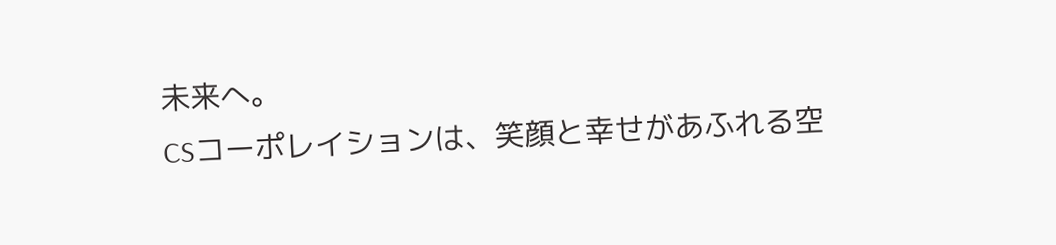未来へ。
CSコーポレイションは、笑顔と幸せがあふれる空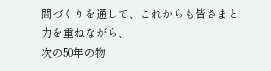間づくりを通して、これからも皆さまと力を重ねながら、
次の50年の物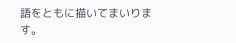語をともに描いてまいります。